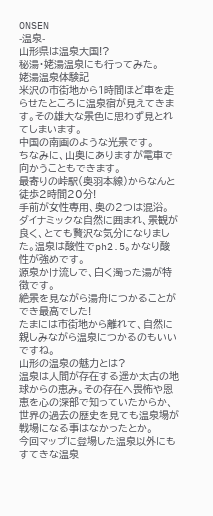ONSEN
-温泉-
山形県は温泉大国!?
秘湯・姥湯温泉にも行ってみた。
姥湯温泉体験記
米沢の市街地から1時間ほど車を走らせたところに温泉宿が見えてきます。その雄大な景色に思わず見とれてしまいます。
中国の南画のような光景です。
ちなみに、山奥にありますが電車で向かうこともできます。
最寄りの峠駅(奥羽本線)からなんと徒歩2時間20分!
手前が女性専用、奥の2つは混浴。
ダイナミックな自然に囲まれ、景観が良く、とても贅沢な気分になりました。温泉は酸性でph2.5。かなり酸性が強めです。
源泉かけ流しで、白く濁った湯が特徴です。
絶景を見ながら湯舟につかることができ最高でした!
たまには市街地から離れて、自然に親しみながら温泉につかるのもいいですね。
山形の温泉の魅力とは?
温泉は人間が存在する遥か太古の地球からの恵み。その存在へ畏怖や恩恵を心の深部で知っていたからか、世界の過去の歴史を見ても温泉場が戦場になる事はなかったとか。
今回マップに登場した温泉以外にもすてきな温泉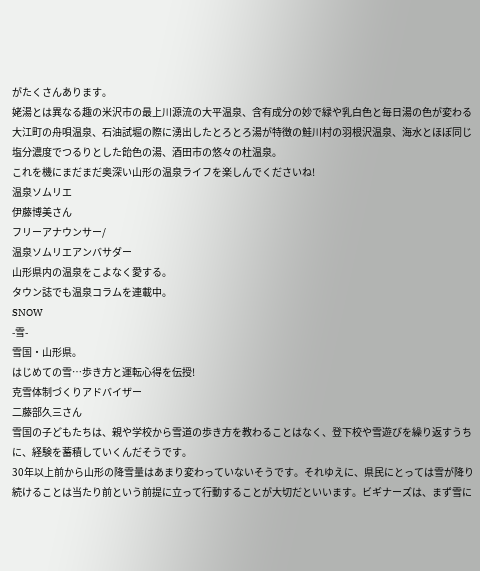がたくさんあります。
姥湯とは異なる趣の米沢市の最上川源流の大平温泉、含有成分の妙で緑や乳白色と毎日湯の色が変わる大江町の舟唄温泉、石油試堀の際に湧出したとろとろ湯が特徴の鮭川村の羽根沢温泉、海水とほぼ同じ塩分濃度でつるりとした飴色の湯、酒田市の悠々の杜温泉。
これを機にまだまだ奥深い山形の温泉ライフを楽しんでくださいね!
温泉ソムリエ
伊藤博美さん
フリーアナウンサー/
温泉ソムリエアンバサダー
山形県内の温泉をこよなく愛する。
タウン誌でも温泉コラムを連載中。
SNOW
-雪-
雪国・山形県。
はじめての雪…歩き方と運転心得を伝授!
克雪体制づくりアドバイザー
二藤部久三さん
雪国の子どもたちは、親や学校から雪道の歩き方を教わることはなく、登下校や雪遊びを繰り返すうちに、経験を蓄積していくんだそうです。
30年以上前から山形の降雪量はあまり変わっていないそうです。それゆえに、県民にとっては雪が降り続けることは当たり前という前提に立って行動することが大切だといいます。ビギナーズは、まず雪に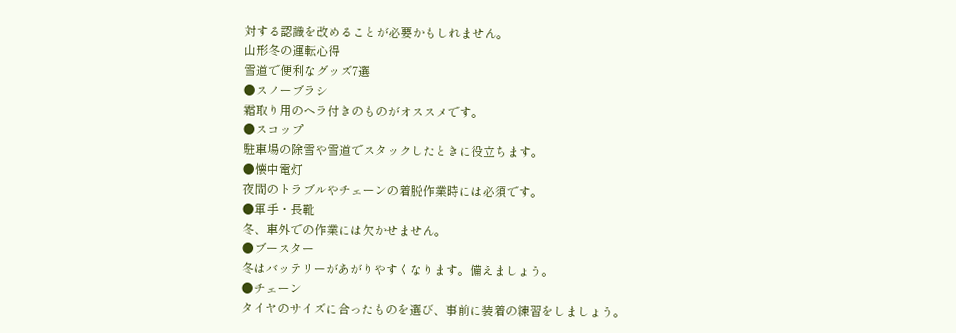対する認識を改めることが必要かもしれません。
山形冬の運転心得
雪道で便利なグッズ7選
●スノーブラシ
霜取り用のヘラ付きのものがオススメです。
●スコップ
駐車場の除雪や雪道でスタックしたときに役立ちます。
●懐中電灯
夜間のトラブルやチェーンの着脱作業時には必須です。
●軍手・長靴
冬、車外での作業には欠かせません。
●ブースター
冬はバッテリーがあがりやすくなります。備えましょう。
●チェーン
タイヤのサイズに合ったものを選び、事前に装着の練習をしましょう。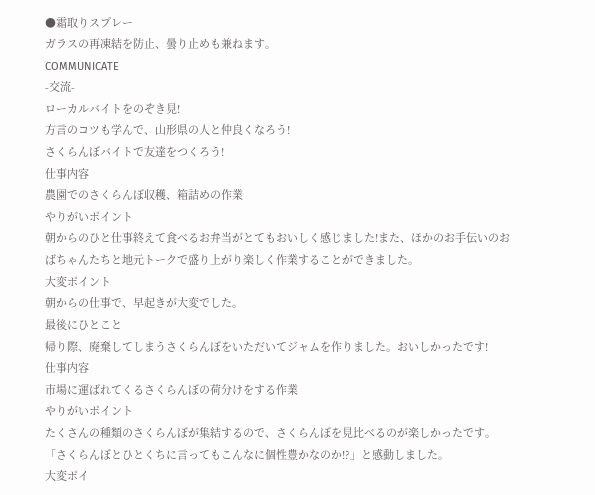●霜取りスプレー
ガラスの再凍結を防止、曇り止めも兼ねます。
COMMUNICATE
-交流-
ローカルバイトをのぞき見!
方言のコツも学んで、山形県の人と仲良くなろう!
さくらんぼバイトで友達をつくろう!
仕事内容
農園でのさくらんぼ収穫、箱詰めの作業
やりがいポイント
朝からのひと仕事終えて食べるお弁当がとてもおいしく感じました!また、ほかのお手伝いのおばちゃんたちと地元トークで盛り上がり楽しく作業することができました。
大変ポイント
朝からの仕事で、早起きが大変でした。
最後にひとこと
帰り際、廃棄してしまうさくらんぼをいただいてジャムを作りました。おいしかったです!
仕事内容
市場に運ばれてくるさくらんぼの荷分けをする作業
やりがいポイント
たくさんの種類のさくらんぼが集結するので、さくらんぼを見比べるのが楽しかったです。
「さくらんぼとひとくちに言ってもこんなに個性豊かなのか!?」と感動しました。
大変ポイ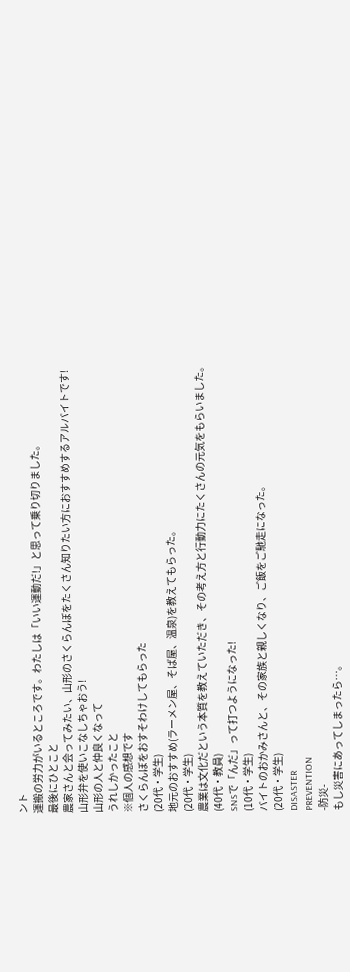ント
運搬の労力がいるところです。わたしは「いい運動だ!」と思って乗り切りました。
最後にひとこと
農家さんと会ってみたい、山形のさくらんぼをたくさん知りたい方におすすめするアルバイトです!
山形弁を使いこなしちゃおう!
山形の人と仲良くなって
うれしかったこと
※個人の感想です
さくらんぼをおすそわけしてもらった
(20代・学生)
地元のおすすめ(ラーメン屋、そば屋、温泉)を教えてもらった。
(20代・学生)
農業は文化だという本質を教えていただき、その考え方と行動力にたくさんの元気をもらいました。
(40代・教員)
SNSで「んだ」って打つようになった!
(10代・学生)
バイトのおかみさんと、その家族と親しくなり、ご飯をご馳走になった。
(20代・学生)
DISASTER
PREVENTION
-防災-
もし災害にあってしまったら…。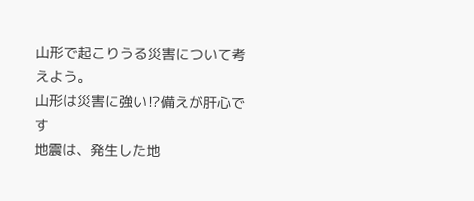山形で起こりうる災害について考えよう。
山形は災害に強い⁉備えが肝心です
地震は、発生した地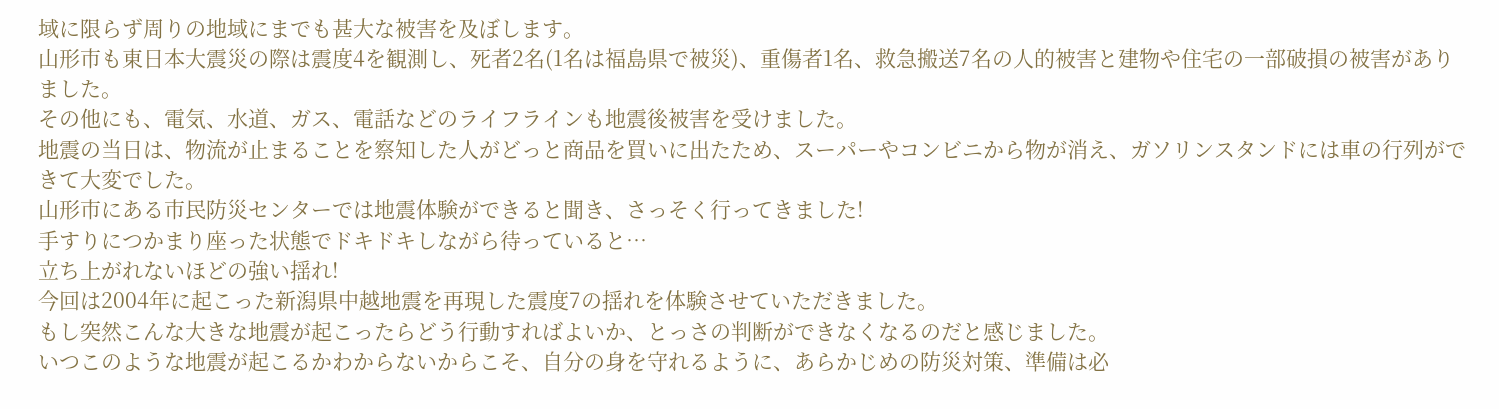域に限らず周りの地域にまでも甚大な被害を及ぼします。
山形市も東日本大震災の際は震度4を観測し、死者2名(1名は福島県で被災)、重傷者1名、救急搬送7名の人的被害と建物や住宅の一部破損の被害がありました。
その他にも、電気、水道、ガス、電話などのライフラインも地震後被害を受けました。
地震の当日は、物流が止まることを察知した人がどっと商品を買いに出たため、スーパーやコンビニから物が消え、ガソリンスタンドには車の行列ができて大変でした。
山形市にある市民防災センターでは地震体験ができると聞き、さっそく行ってきました!
手すりにつかまり座った状態でドキドキしながら待っていると…
立ち上がれないほどの強い揺れ!
今回は2004年に起こった新潟県中越地震を再現した震度7の揺れを体験させていただきました。
もし突然こんな大きな地震が起こったらどう行動すればよいか、とっさの判断ができなくなるのだと感じました。
いつこのような地震が起こるかわからないからこそ、自分の身を守れるように、あらかじめの防災対策、準備は必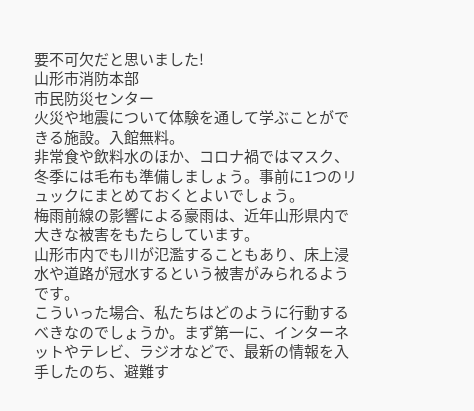要不可欠だと思いました!
山形市消防本部
市民防災センター
火災や地震について体験を通して学ぶことができる施設。入館無料。
非常食や飲料水のほか、コロナ禍ではマスク、冬季には毛布も準備しましょう。事前に1つのリュックにまとめておくとよいでしょう。
梅雨前線の影響による豪雨は、近年山形県内で大きな被害をもたらしています。
山形市内でも川が氾濫することもあり、床上浸水や道路が冠水するという被害がみられるようです。
こういった場合、私たちはどのように行動するべきなのでしょうか。まず第一に、インターネットやテレビ、ラジオなどで、最新の情報を入手したのち、避難す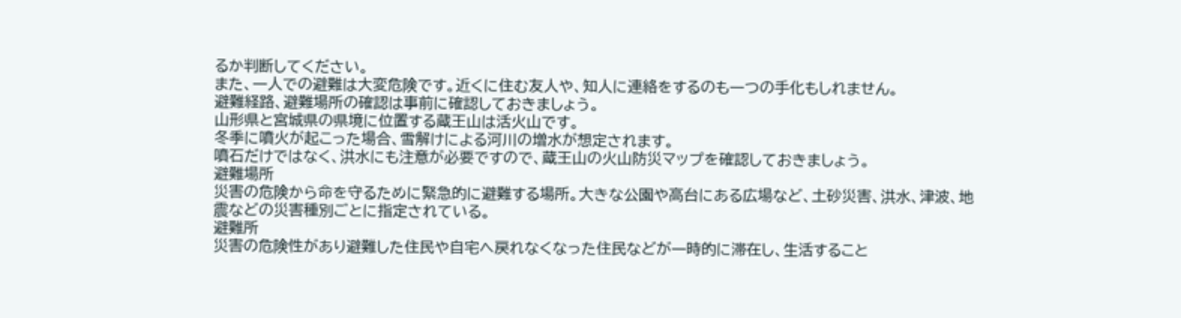るか判断してください。
また、一人での避難は大変危険です。近くに住む友人や、知人に連絡をするのも一つの手化もしれません。
避難経路、避難場所の確認は事前に確認しておきましょう。
山形県と宮城県の県境に位置する蔵王山は活火山です。
冬季に噴火が起こった場合、雪解けによる河川の増水が想定されます。
噴石だけではなく、洪水にも注意が必要ですので、蔵王山の火山防災マップを確認しておきましょう。
避難場所
災害の危険から命を守るために緊急的に避難する場所。大きな公園や高台にある広場など、土砂災害、洪水、津波、地震などの災害種別ごとに指定されている。
避難所
災害の危険性があり避難した住民や自宅へ戻れなくなった住民などが一時的に滞在し、生活すること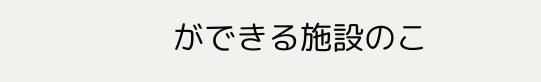ができる施設のこ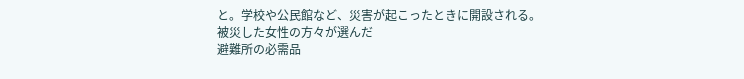と。学校や公民館など、災害が起こったときに開設される。
被災した女性の方々が選んだ
避難所の必需品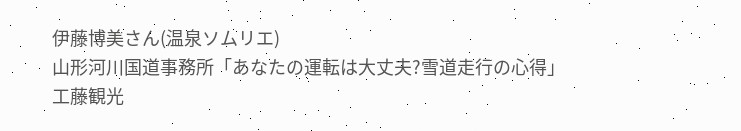伊藤博美さん(温泉ソムリエ)
山形河川国道事務所「あなたの運転は大丈夫?雪道走行の心得」
工藤観光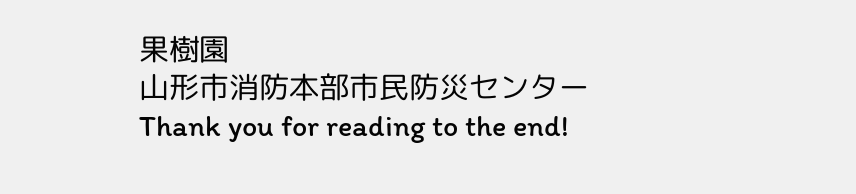果樹園
山形市消防本部市民防災センター
Thank you for reading to the end!